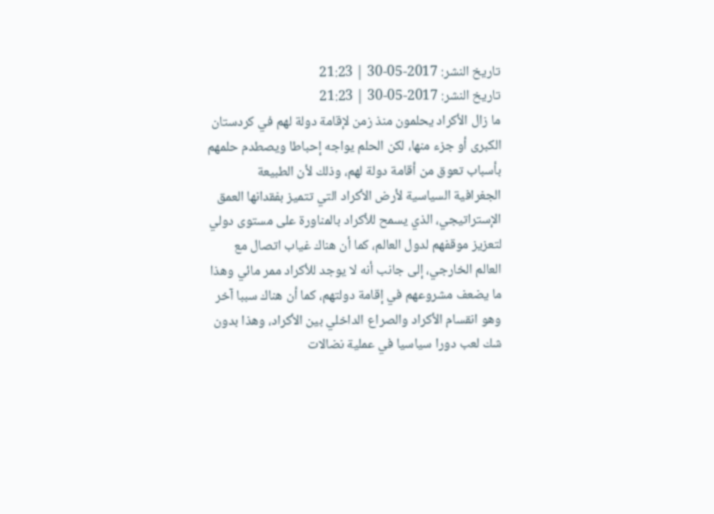تاريخ النشر: 2017-05-30 | 21:23
تاريخ النشر: 2017-05-30 | 21:23
ما زال الأكراد يحلمون منذ زمن لإقامة دولة لهم في كردستان الكبرى أو جزء منها، لكن الحلم يواجه إحباطا ويصطدم حلمهم بأسباب تعوق من أقامة دولة لهم، وذلك لأن الطبيعة الجغرافية السياسية لأرض الأكراد التي تتميز بفقدانها العمق الإستراتيجي، الذي يسمح للأكراد بالمناورة على مستوى دولي لتعزيز موقفهم لدول العالم، كما أن هناك غياب اتصال مع العالم الخارجي، إلى جانب أنه لا يوجد للأكراد ممر مائي وهذا ما يضعف مشروعهم في إقامة دولتهم، كما أن هناك سببا آخر وهو انقسام الأكراد والصراع الداخلي بين الأكراد، وهذا بدون شك لعب دورا سياسيا في عملية نضالات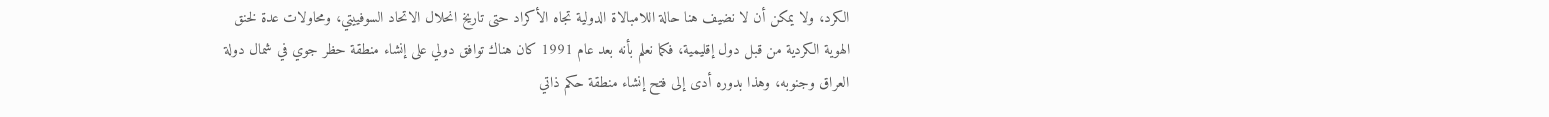الكرد، ولا يمكن أن لا نضيف هنا حالة اللامبالاة الدولية تجاه الأكراد حتى تاريخ انحلال الاتحاد السوفييتي، ومحاولات عدة لخنق الهوية الكردية من قبل دول إقليمية، فكما نعلم بأنه بعد عام 1991 كان هناك توافق دولي على إنشاء منطقة حظر جوي في شمال دولة العراق وجنوبه، وهذا بدوره أدى إلى فتح إنشاء منطقة حكم ذاتي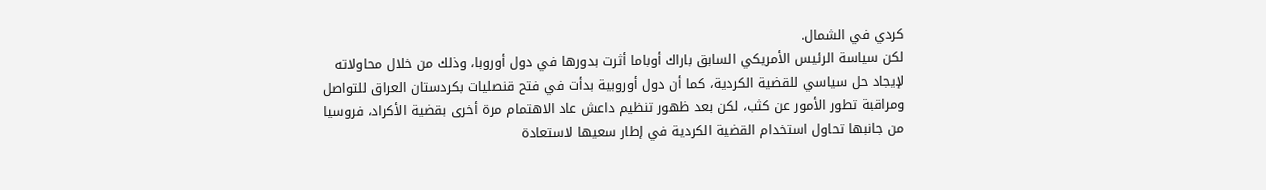كردي في الشمال.
لكن سياسة الرئيس الأمريكي السابق باراك أوباما أثرت بدورها في دول أوروبا، وذلك من خلال محاولاته لإيجاد حل سياسي للقضية الكردية، كما أن دول أوروبية بدأت في فتح قنصليات بكردستان العراق للتواصل ومراقبة تطور الأمور عن كثب، لكن بعد ظهور تنظيم داعش عاد الاهتمام مرة أخرى بقضية الأكراد، فروسيا من جانبها تحاول استخدام القضية الكردية في إطار سعيها لاستعادة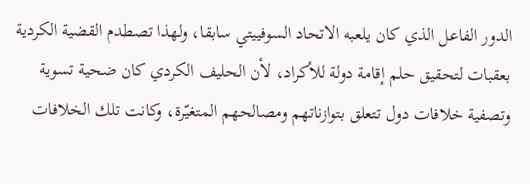الدور الفاعل الذي كان يلعبه الاتحاد السوفييتي سابقا، ولهذا تصطدم القضية الكردية بعقبات لتحقيق حلم إقامة دولة للأكراد، لأن الحليف الكردي كان ضحية تسوية وتصفية خلافات دول تتعلق بتوازناتهم ومصالحهم المتغيّرة، وكانت تلك الخلافات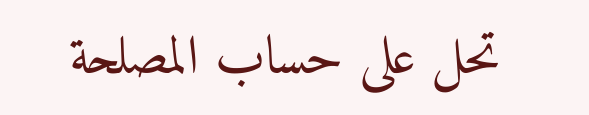تحل على حساب المصلحة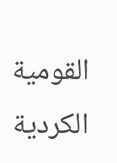القومية الكردية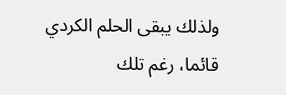ولذلك يبقى الحلم الكردي قائما، رغم تلك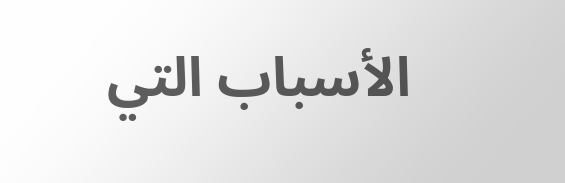الأسباب التي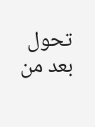تحول بعد من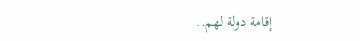إقامة دولة لهم..